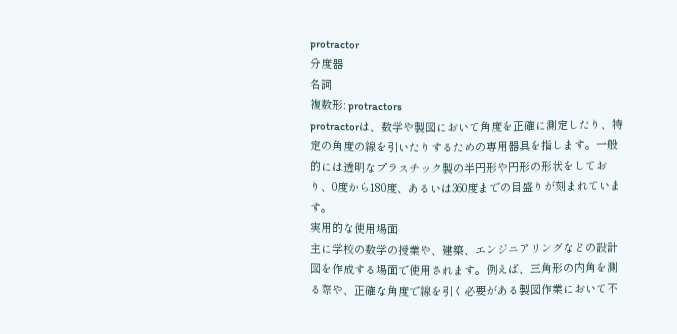protractor
分度器
名詞
複数形: protractors
protractorは、数学や製図において角度を正確に測定したり、特定の角度の線を引いたりするための専用器具を指します。一般的には透明なプラスチック製の半円形や円形の形状をしており、0度から180度、あるいは360度までの目盛りが刻まれています。
実用的な使用場面
主に学校の数学の授業や、建築、エンジニアリングなどの設計図を作成する場面で使用されます。例えば、三角形の内角を測る際や、正確な角度で線を引く必要がある製図作業において不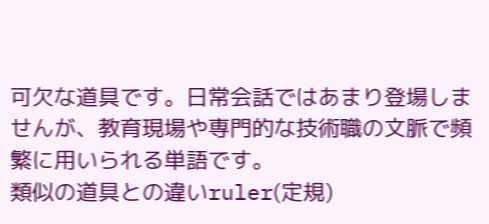可欠な道具です。日常会話ではあまり登場しませんが、教育現場や専門的な技術職の文脈で頻繁に用いられる単語です。
類似の道具との違いruler(定規)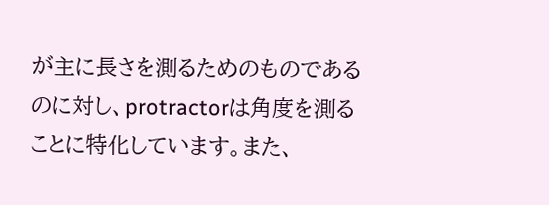が主に長さを測るためのものであるのに対し、protractorは角度を測ることに特化しています。また、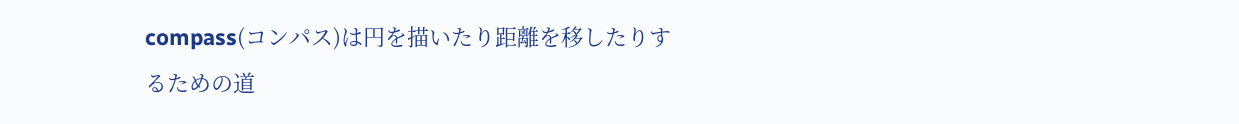compass(コンパス)は円を描いたり距離を移したりするための道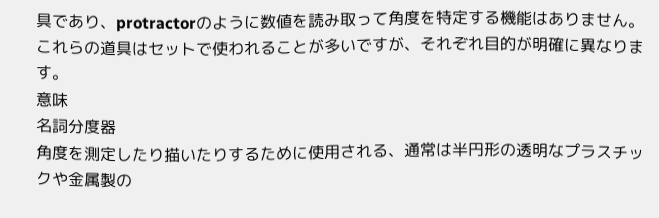具であり、protractorのように数値を読み取って角度を特定する機能はありません。これらの道具はセットで使われることが多いですが、それぞれ目的が明確に異なります。
意味
名詞分度器
角度を測定したり描いたりするために使用される、通常は半円形の透明なプラスチックや金属製の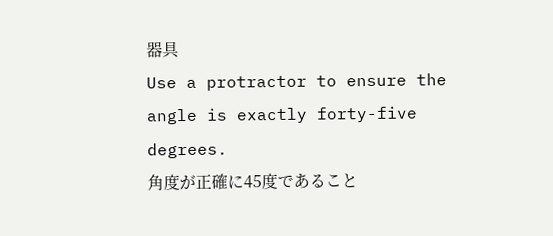器具
Use a protractor to ensure the angle is exactly forty-five degrees.
角度が正確に45度であること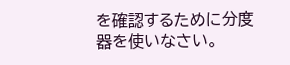を確認するために分度器を使いなさい。